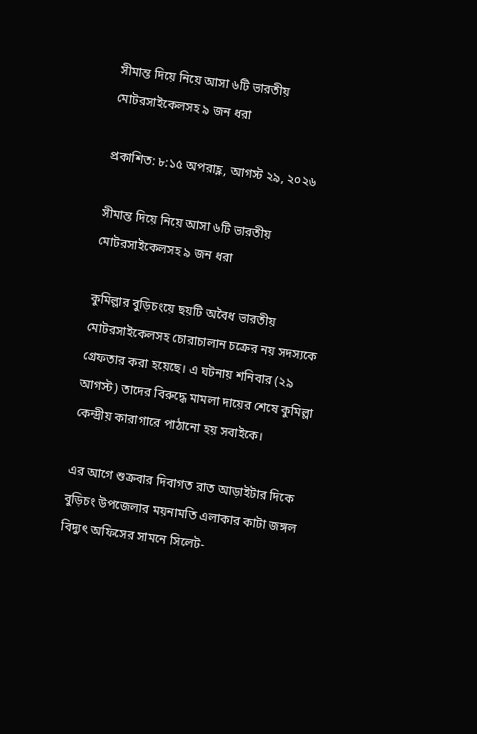সীমান্ত দিয়ে নিয়ে আসা ৬টি ভারতীয় মোটরসাইকেলসহ ৯ জন ধরা

প্রকাশিত: ৮:১৫ অপরাহ্ণ, আগস্ট ২৯, ২০২৬

সীমান্ত দিয়ে নিয়ে আসা ৬টি ভারতীয় মোটরসাইকেলসহ ৯ জন ধরা

কুমিল্লার বুড়িচংয়ে ছয়টি অবৈধ ভারতীয় মোটরসাইকেলসহ চোরাচালান চক্রের নয় সদস্যকে গ্রেফতার করা হয়েছে। এ ঘটনায় শনিবার (২৯ আগস্ট) তাদের বিরুদ্ধে মামলা দায়ের শেষে কুমিল্লা কেন্দ্রীয় কারাগারে পাঠানো হয় সবাইকে।

এর আগে শুক্রবার দিবাগত রাত আড়াইটার দিকে বুড়িচং উপজেলার ময়নামতি এলাকার কাটা জঙ্গল বিদ্যুৎ অফিসের সামনে সিলেট-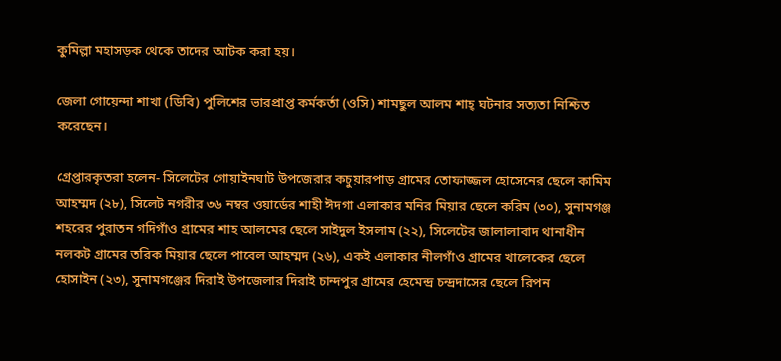কুমিল্লা মহাসড়ক থেকে তাদের আটক করা হয়।

জেলা গোয়েন্দা শাখা (ডিবি) পুলিশের ভারপ্রাপ্ত কর্মকর্তা (ওসি) শামছুল আলম শাহ্ ঘটনার সত্যতা নিশ্চিত করেছেন।

গ্রেপ্তারকৃতরা হলেন- সিলেটের গোয়াইনঘাট উপজেরার কচুয়ারপাড় গ্রামের তোফাজ্জল হোসেনের ছেলে কামিম আহম্মদ (২৮), সিলেট নগরীর ৩৬ নম্বর ওয়ার্ডের শাহী ঈদগা এলাকার মনির মিয়ার ছেলে করিম (৩০), সুনামগঞ্জ শহরের পুরাতন গদিগাঁও গ্রামের শাহ আলমের ছেলে সাইদুল ইসলাম (২২), সিলেটের জালালাবাদ থানাধীন নলকট গ্রামের তরিক মিয়ার ছেলে পাবেল আহম্মদ (২৬), একই এলাকার নীলগাঁও গ্রামের খালেকের ছেলে হোসাইন (২৩), সুনামগঞ্জের দিরাই উপজেলার দিরাই চান্দপুর গ্রামের হেমেন্দ্র চন্দ্রদাসের ছেলে রিপন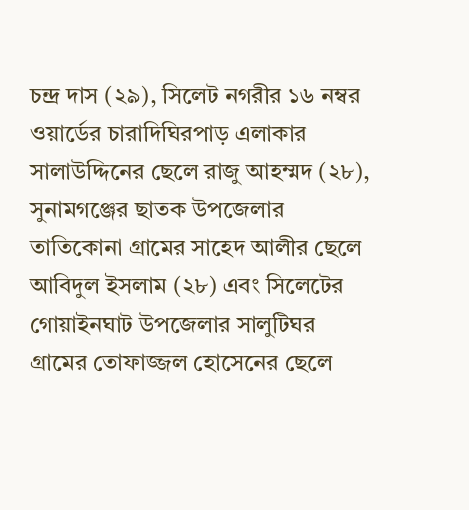চন্দ্র দাস (২৯), সিলেট নগরীর ১৬ নম্বর ওয়ার্ডের চারাদিঘিরপাড় এলাকার সালাউদ্দিনের ছেলে রাজু আহম্মদ (২৮), সুনামগঞ্জের ছাতক উপজেলার তাতিকোনা গ্রামের সাহেদ আলীর ছেলে আবিদুল ইসলাম (২৮) এবং সিলেটের গোয়াইনঘাট উপজেলার সালুটিঘর গ্রামের তোফাজ্জল হোসেনের ছেলে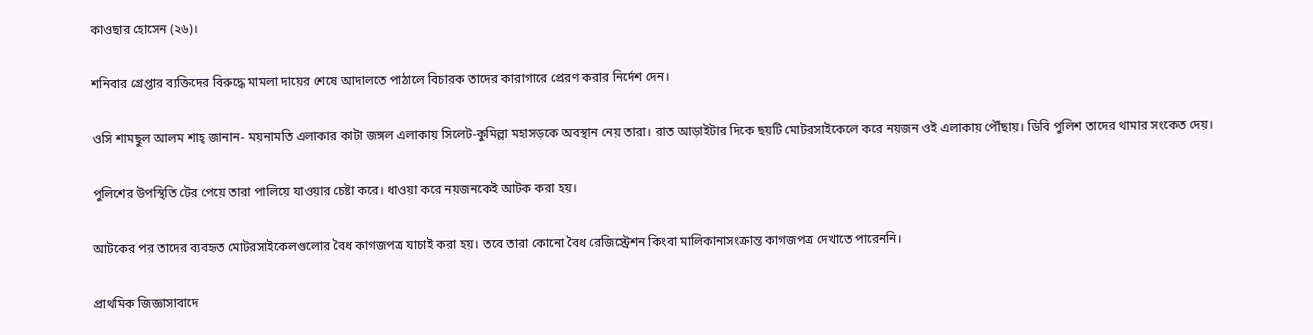কাওছার হোসেন (২৬)।

শনিবার গ্রেপ্তার ব্যক্তিদের বিরুদ্ধে মামলা দায়ের শেষে আদালতে পাঠালে বিচারক তাদের কারাগারে প্রেরণ করার নির্দেশ দেন।

ওসি শামছুল আলম শাহ্ জানান- ময়নামতি এলাকার কাটা জঙ্গল এলাকায় সিলেট-কুমিল্লা মহাসড়কে অবস্থান নেয় তারা। রাত আড়াইটার দিকে ছয়টি মোটরসাইকেলে করে নয়জন ওই এলাকায় পৌঁছায়। ডিবি পুলিশ তাদের থামার সংকেত দেয়।

পুলিশের উপস্থিতি টের পেয়ে তারা পালিয়ে যাওয়ার চেষ্টা করে। ধাওয়া করে নয়জনকেই আটক করা হয়।

আটকের পর তাদের ব্যবহৃত মোটরসাইকেলগুলোর বৈধ কাগজপত্র যাচাই করা হয়। তবে তারা কোনো বৈধ রেজিস্ট্রেশন কিংবা মালিকানাসংক্রান্ত কাগজপত্র দেখাতে পারেননি।

প্রাথমিক জিজ্ঞাসাবাদে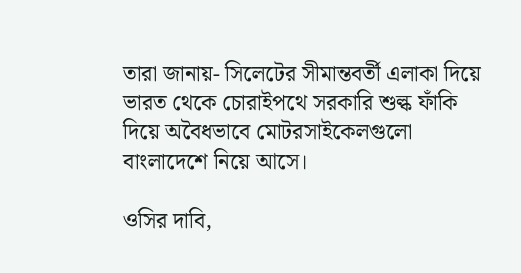তারা জানায়- সিলেটের সীমান্তবর্তী এলাকা দিয়ে ভারত থেকে চোরাইপথে সরকারি শুল্ক ফাঁকি দিয়ে অবৈধভাবে মোটরসাইকেলগুলো বাংলাদেশে নিয়ে আসে।

ওসির দাবি,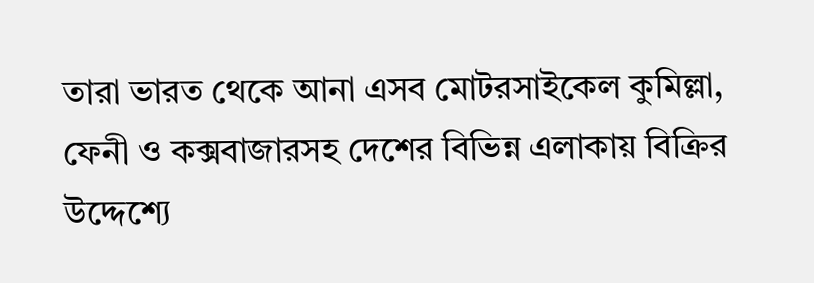তারা ভারত থেকে আনা এসব মোটরসাইকেল কুমিল্লা, ফেনী ও কক্সবাজারসহ দেশের বিভিন্ন এলাকায় বিক্রির উদ্দেশ্যে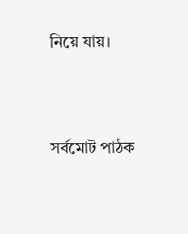নিয়ে যায়।




সর্বমোট পাঠক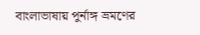বাংলাভাষায় পুর্নাঙ্গ ভ্রমণের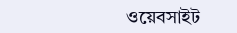ওয়েবসাইট